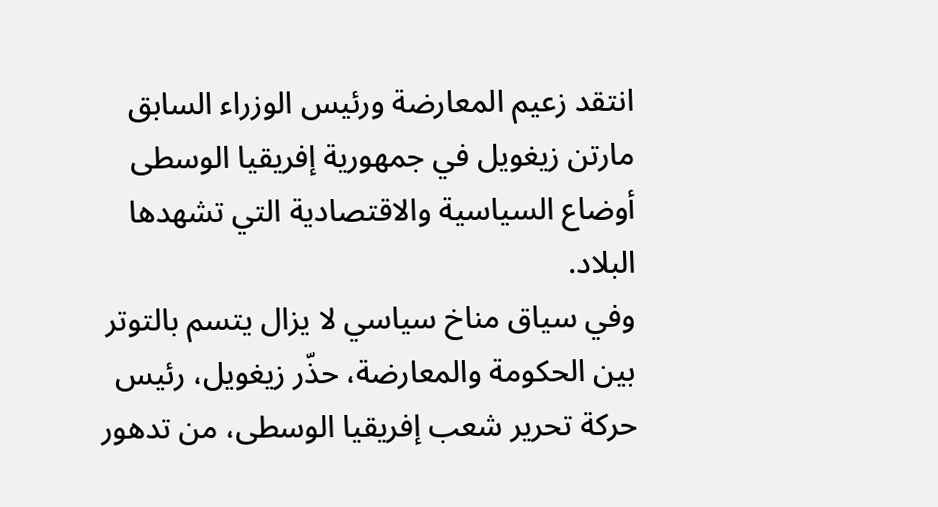انتقد زعيم المعارضة ورئيس الوزراء السابق مارتن زيغويل في جمهورية إفريقيا الوسطى أوضاع السياسية والاقتصادية التي تشهدها البلاد.
وفي سياق مناخ سياسي لا يزال يتسم بالتوتر بين الحكومة والمعارضة، حذّر زيغويل، رئيس حركة تحرير شعب إفريقيا الوسطى، من تدهور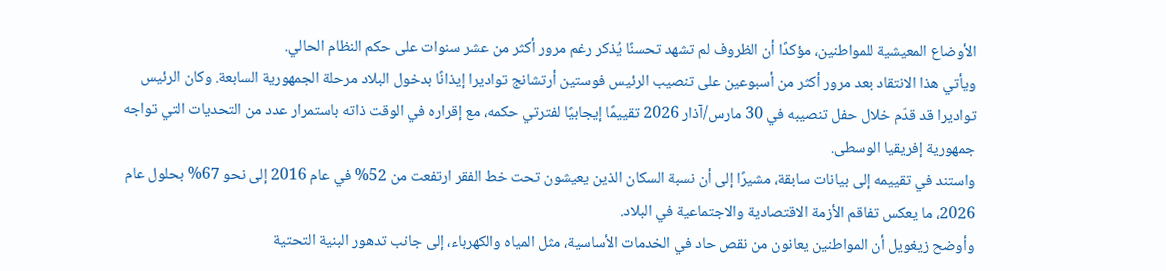الأوضاع المعيشية للمواطنين، مؤكدًا أن الظروف لم تشهد تحسنًا يُذكر رغم مرور أكثر من عشر سنوات على حكم النظام الحالي.
ويأتي هذا الانتقاد بعد مرور أكثر من أسبوعين على تنصيب الرئيس فوستين أرتشانج تواديرا إيذانًا بدخول البلاد مرحلة الجمهورية السابعة. وكان الرئيس تواديرا قد قدّم خلال حفل تنصيبه في 30 مارس/آذار 2026 تقييمًا إيجابيًا لفترتي حكمه، مع إقراره في الوقت ذاته باستمرار عدد من التحديات التي تواجه جمهورية إفريقيا الوسطى.
واستند في تقييمه إلى بيانات سابقة، مشيرًا إلى أن نسبة السكان الذين يعيشون تحت خط الفقر ارتفعت من 52% في عام 2016 إلى نحو 67% بحلول عام 2026، ما يعكس تفاقم الأزمة الاقتصادية والاجتماعية في البلاد.
وأوضح زيغويل أن المواطنين يعانون من نقص حاد في الخدمات الأساسية، مثل المياه والكهرباء، إلى جانب تدهور البنية التحتية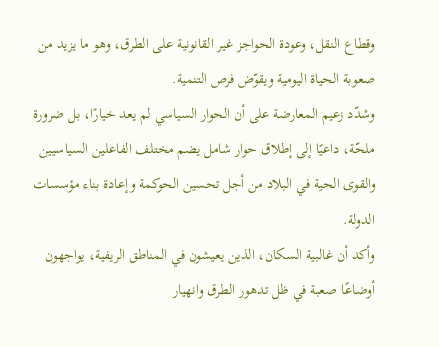وقطاع النقل، وعودة الحواجز غير القانونية على الطرق، وهو ما يزيد من صعوبة الحياة اليومية ويقوّض فرص التنمية.
وشدّد زعيم المعارضة على أن الحوار السياسي لم يعد خيارًا، بل ضرورة ملحّة، داعيًا إلى إطلاق حوار شامل يضم مختلف الفاعلين السياسيين والقوى الحية في البلاد من أجل تحسين الحوكمة وإعادة بناء مؤسسات الدولة.
وأكد أن غالبية السكان، الذين يعيشون في المناطق الريفية، يواجهون أوضاعًا صعبة في ظل تدهور الطرق وانهيار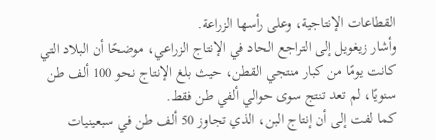القطاعات الإنتاجية، وعلى رأسها الزراعة.
وأشار زيغويل إلى التراجع الحاد في الإنتاج الزراعي، موضحًا أن البلاد التي كانت يومًا من كبار منتجي القطن، حيث بلغ الإنتاج نحو 100 ألف طن سنويًا، لم تعد تنتج سوى حوالي ألفي طن فقط.
كما لفت إلى أن إنتاج البن، الذي تجاوز 50 ألف طن في سبعينيات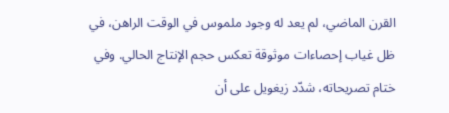القرن الماضي، لم يعد له وجود ملموس في الوقت الراهن، في ظل غياب إحصاءات موثوقة تعكس حجم الإنتاج الحالي. وفي ختام تصريحاته، شدّد زيغويل على أن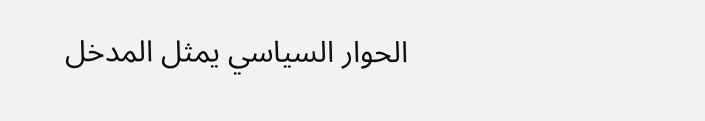الحوار السياسي يمثل المدخل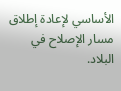الأساسي لإعادة إطلاق مسار الإصلاح في البلاد.